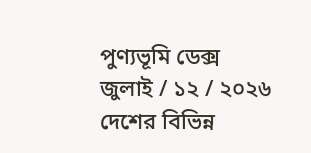পুণ্যভূমি ডেক্স
জুলাই / ১২ / ২০২৬
দেশের বিভিন্ন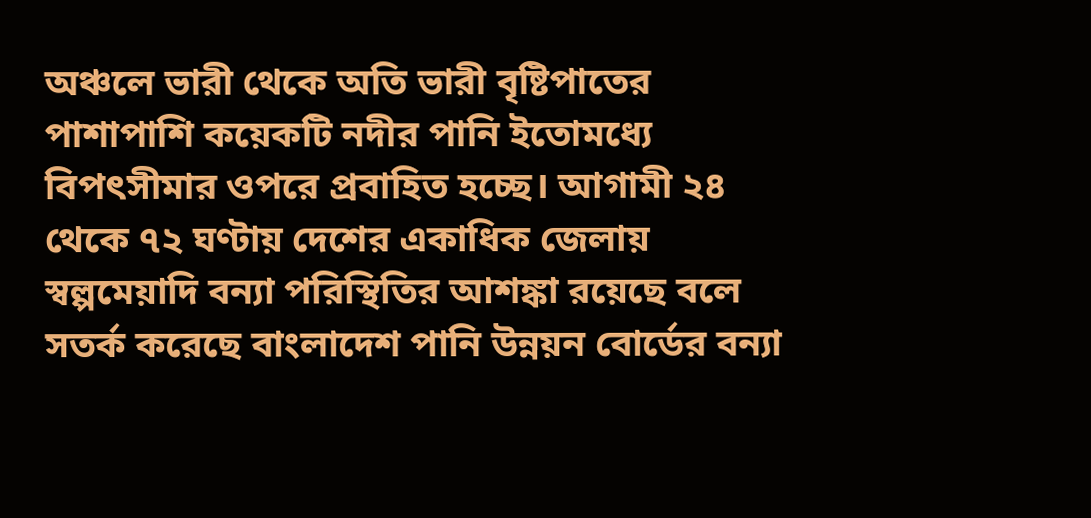অঞ্চলে ভারী থেকে অতি ভারী বৃষ্টিপাতের পাশাপাশি কয়েকটি নদীর পানি ইতোমধ্যে বিপৎসীমার ওপরে প্রবাহিত হচ্ছে। আগামী ২৪ থেকে ৭২ ঘণ্টায় দেশের একাধিক জেলায় স্বল্পমেয়াদি বন্যা পরিস্থিতির আশঙ্কা রয়েছে বলে সতর্ক করেছে বাংলাদেশ পানি উন্নয়ন বোর্ডের বন্যা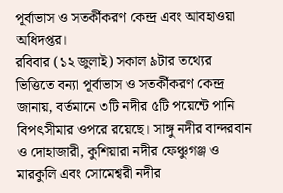পূর্বাভাস ও সতর্কীকরণ কেন্দ্র এবং আবহাওয়া অধিদপ্তর।
রবিবার (১২ জুলাই) সকাল ৯টার তথ্যের ভিত্তিতে বন্যা পূর্বাভাস ও সতর্কীকরণ কেন্দ্র জানায়, বর্তমানে ৩টি নদীর ৫টি পয়েন্টে পানি বিপৎসীমার ওপরে রয়েছে। সাঙ্গু নদীর বান্দরবান ও দোহাজারী, কুশিয়ারা নদীর ফেঞ্চুগঞ্জ ও মারকুলি এবং সোমেশ্বরী নদীর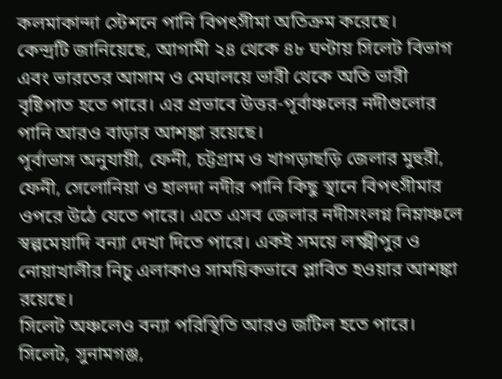কলমাকান্দা স্টেশনে পানি বিপৎসীমা অতিক্রম করেছে।
কেন্দ্রটি জানিয়েছে, আগামী ২৪ থেকে ৪৮ ঘণ্টায় সিলেট বিভাগ এবং ভারতের আসাম ও মেঘালয়ে ভারী থেকে অতি ভারী বৃষ্টিপাত হতে পারে। এর প্রভাবে উত্তর-পূর্বাঞ্চলের নদীগুলোর পানি আরও বাড়ার আশঙ্কা রয়েছে।
পূর্বাভাস অনুযায়ী, ফেনী, চট্টগ্রাম ও খাগড়াছড়ি জেলার মুহুরী, ফেনী, সেলোনিয়া ও হালদা নদীর পানি কিছু স্থানে বিপৎসীমার ওপরে উঠে যেতে পারে। এতে এসব জেলার নদীসংলগ্ন নিম্নাঞ্চলে স্বল্পমেয়াদি বন্যা দেখা দিতে পারে। একই সময়ে লক্ষ্মীপুর ও নোয়াখালীর নিচু এলাকাও সাময়িকভাবে প্লাবিত হওয়ার আশঙ্কা রয়েছে।
সিলেট অঞ্চলেও বন্যা পরিস্থিতি আরও জটিল হতে পারে। সিলেট, সুনামগঞ্জ,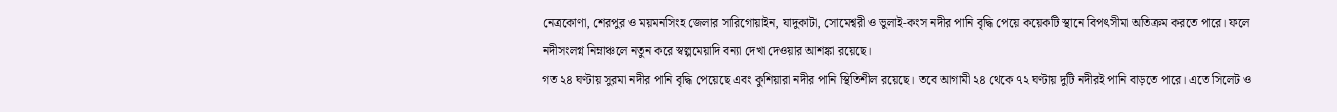নেত্রকোণা, শেরপুর ও ময়মনসিংহ জেলার সারিগোয়াইন, যাদুকাটা, সোমেশ্বরী ও ভুলাই-কংস নদীর পানি বৃদ্ধি পেয়ে কয়েকটি স্থানে বিপৎসীমা অতিক্রম করতে পারে। ফলে নদীসংলগ্ন নিম্নাঞ্চলে নতুন করে স্বল্পমেয়াদি বন্যা দেখা দেওয়ার আশঙ্কা রয়েছে।
গত ২৪ ঘণ্টায় সুরমা নদীর পানি বৃদ্ধি পেয়েছে এবং কুশিয়ারা নদীর পানি স্থিতিশীল রয়েছে। তবে আগামী ২৪ থেকে ৭২ ঘণ্টায় দুটি নদীরই পানি বাড়তে পারে। এতে সিলেট ও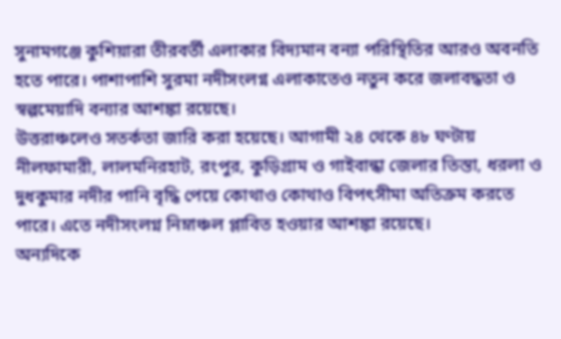সুনামগঞ্জে কুশিয়ারা তীরবর্তী এলাকার বিদ্যমান বন্যা পরিস্থিতির আরও অবনতি হতে পারে। পাশাপাশি সুরমা নদীসংলগ্ন এলাকাতেও নতুন করে জলাবদ্ধতা ও স্বল্পমেয়াদি বন্যার আশঙ্কা রয়েছে।
উত্তরাঞ্চলেও সতর্কতা জারি করা হয়েছে। আগামী ২৪ থেকে ৪৮ ঘণ্টায় নীলফামারী, লালমনিরহাট, রংপুর, কুড়িগ্রাম ও গাইবান্ধা জেলার তিস্তা, ধরলা ও দুধকুমার নদীর পানি বৃদ্ধি পেয়ে কোথাও কোথাও বিপৎসীমা অতিক্রম করতে পারে। এতে নদীসংলগ্ন নিম্নাঞ্চল প্লাবিত হওয়ার আশঙ্কা রয়েছে।
অন্যদিকে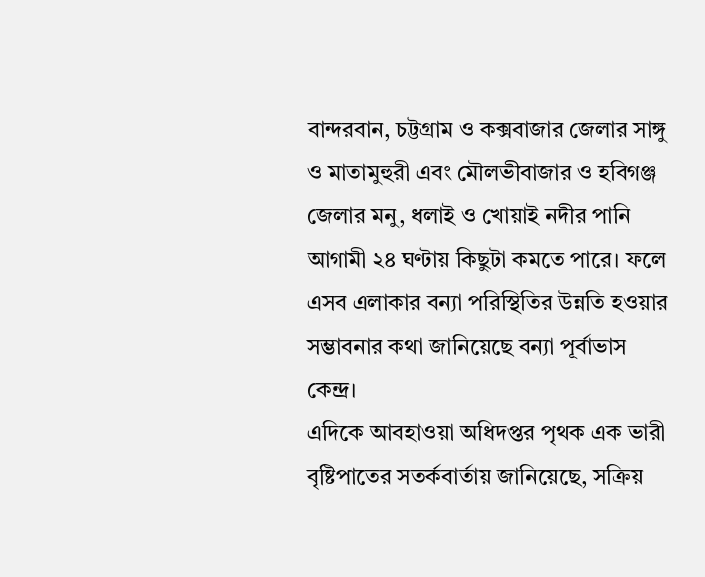বান্দরবান, চট্টগ্রাম ও কক্সবাজার জেলার সাঙ্গু ও মাতামুহুরী এবং মৌলভীবাজার ও হবিগঞ্জ জেলার মনু, ধলাই ও খোয়াই নদীর পানি আগামী ২৪ ঘণ্টায় কিছুটা কমতে পারে। ফলে এসব এলাকার বন্যা পরিস্থিতির উন্নতি হওয়ার সম্ভাবনার কথা জানিয়েছে বন্যা পূর্বাভাস কেন্দ্র।
এদিকে আবহাওয়া অধিদপ্তর পৃথক এক ভারী বৃষ্টিপাতের সতর্কবার্তায় জানিয়েছে, সক্রিয়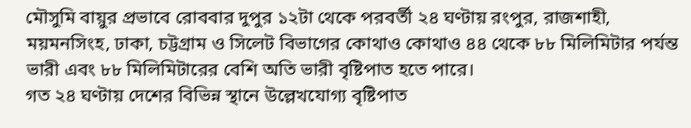মৌসুমি বায়ুর প্রভাবে রোববার দুপুর ১২টা থেকে পরবর্তী ২৪ ঘণ্টায় রংপুর, রাজশাহী, ময়মনসিংহ, ঢাকা, চট্টগ্রাম ও সিলেট বিভাগের কোথাও কোথাও ৪৪ থেকে ৮৮ মিলিমিটার পর্যন্ত ভারী এবং ৮৮ মিলিমিটারের বেশি অতি ভারী বৃষ্টিপাত হতে পারে।
গত ২৪ ঘণ্টায় দেশের বিভিন্ন স্থানে উল্লেখযোগ্য বৃষ্টিপাত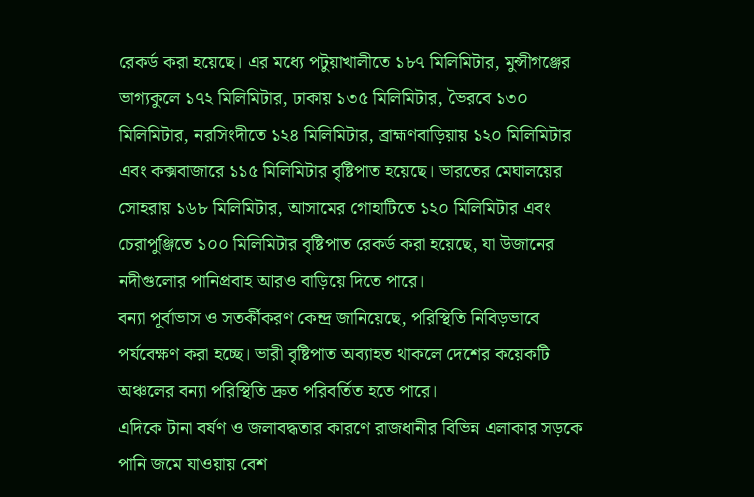রেকর্ড করা হয়েছে। এর মধ্যে পটুয়াখালীতে ১৮৭ মিলিমিটার, মুন্সীগঞ্জের ভাগ্যকুলে ১৭২ মিলিমিটার, ঢাকায় ১৩৫ মিলিমিটার, ভৈরবে ১৩০ মিলিমিটার, নরসিংদীতে ১২৪ মিলিমিটার, ব্রাহ্মণবাড়িয়ায় ১২০ মিলিমিটার এবং কক্সবাজারে ১১৫ মিলিমিটার বৃষ্টিপাত হয়েছে। ভারতের মেঘালয়ের সোহরায় ১৬৮ মিলিমিটার, আসামের গোহাটিতে ১২০ মিলিমিটার এবং চেরাপুঞ্জিতে ১০০ মিলিমিটার বৃষ্টিপাত রেকর্ড করা হয়েছে, যা উজানের নদীগুলোর পানিপ্রবাহ আরও বাড়িয়ে দিতে পারে।
বন্যা পূর্বাভাস ও সতর্কীকরণ কেন্দ্র জানিয়েছে, পরিস্থিতি নিবিড়ভাবে পর্যবেক্ষণ করা হচ্ছে। ভারী বৃষ্টিপাত অব্যাহত থাকলে দেশের কয়েকটি অঞ্চলের বন্যা পরিস্থিতি দ্রুত পরিবর্তিত হতে পারে।
এদিকে টানা বর্ষণ ও জলাবদ্ধতার কারণে রাজধানীর বিভিন্ন এলাকার সড়কে পানি জমে যাওয়ায় বেশ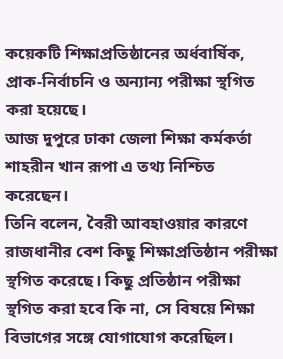কয়েকটি শিক্ষাপ্রতিষ্ঠানের অর্ধবার্ষিক, প্রাক-নির্বাচনি ও অন্যান্য পরীক্ষা স্থগিত করা হয়েছে।
আজ দুপুরে ঢাকা জেলা শিক্ষা কর্মকর্তা শাহরীন খান রূপা এ তথ্য নিশ্চিত করেছেন।
তিনি বলেন, বৈরী আবহাওয়ার কারণে রাজধানীর বেশ কিছু শিক্ষাপ্রতিষ্ঠান পরীক্ষা স্থগিত করেছে। কিছু প্রতিষ্ঠান পরীক্ষা স্থগিত করা হবে কি না, সে বিষয়ে শিক্ষা বিভাগের সঙ্গে যোগাযোগ করেছিল।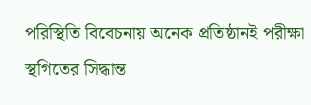পরিস্থিতি বিবেচনায় অনেক প্রতিষ্ঠানই পরীক্ষা স্থগিতের সিদ্ধান্ত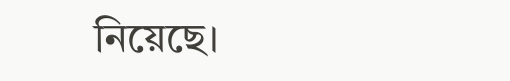নিয়েছে।